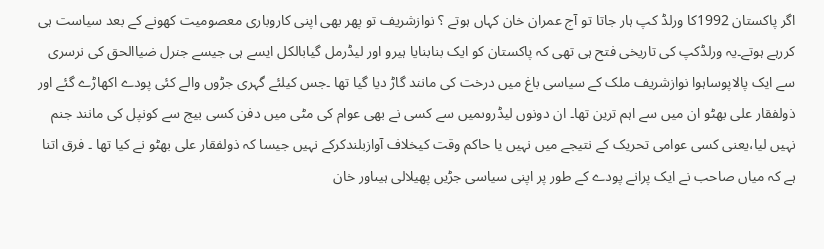اگر پاکستان 1992کا ورلڈ کپ ہار جاتا تو آج عمران خان کہاں ہوتے ؟ نوازشریف تو پھر بھی اپنی کاروباری معصومیت کھونے کے بعد سیاست ہی کررہے ہوتے۔یہ ورلڈکپ کی تاریخی فتح ہی تھی کہ پاکستان کو ایک بنابنایا ہیرو اور لیڈرمل گیابالکل ایسے ہی جیسے جنرل ضیاالحق کی نرسری سے ایک پالاپوساہوا نوازشریف ملک کے سیاسی باغ میں درخت کی مانند گاڑ دیا گیا تھا ۔جس کیلئے گہری جڑوں والے کئی پودے اکھاڑے گئے اور ذولفقار علی بھٹو ان میں سے اہم ترین تھا۔ ان دونوں لیڈروںمیں سے کسی نے بھی عوام کی مٹی میں دفن کسی بیج سے کونپل کی مانند جنم نہیں لیا،یعنی کسی عوامی تحریک کے نتیجے میں نہیں یا حاکم وقت کیخلاف آوازبلندکرکے نہیں جیسا کہ ذولفقار علی بھٹو نے کیا تھا ۔ فرق اتنا ہے کہ میاں صاحب نے ایک پرانے پودے کے طور پر اپنی سیاسی جڑیں پھیلالی ہیںاور خان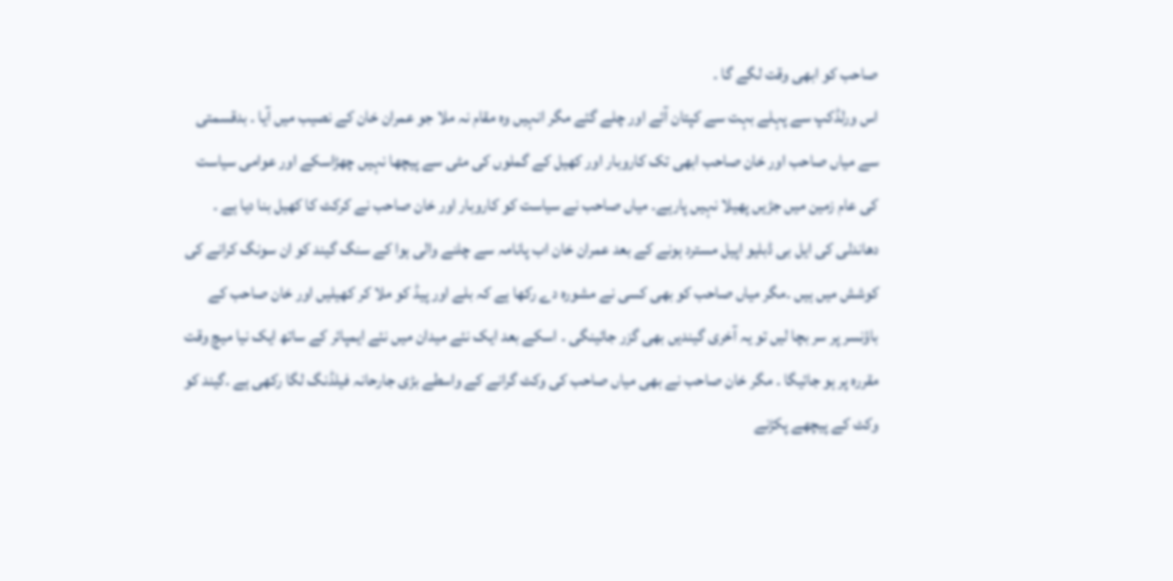صاحب کو ابھی وقت لگے گا ۔
اس ورلڈکپ سے پہلے بہت سے کپتان آئے اور چلے گئے مگر انہیں وہ مقام نہ ملا جو عمران خان کے نصیب میں آیا ۔ بدقسمتی سے میاں صاحب اور خان صاحب ابھی تک کاروبار اور کھیل کے گملوں کی مٹی سے پیچھا نہیں چھڑاسکے اور عوامی سیاست کی عام زمین میں جڑیں پھیلا نہیں پارہے۔ میاں صاحب نے سیاست کو کاروبار اور خان صاحب نے کرکٹ کا کھیل بنا دیا ہے ۔ دھاندلی کی ایل بی ڈبلیو اپیل مسترد ہونے کے بعد عمران خان اب پانامہ سے چلنے والی ہوا کے سنگ گیند کو ان سونگ کرانے کی کوشش میں ہیں ۔مگر میاں صاحب کو بھی کسی نے مشورہ دے رکھا ہے کہ بلے اور پیڈ کو ملا کر کھیلیں اور خان صاحب کے باؤنسر پر سر بچا لیں تو یہ آخری گیندیں بھی گزر جائینگی ۔ اسکے بعد ایک نئے میدان میں نئے ایمپائر کے ساتھ ایک نیا میچ وقت مقررہ پر ہو جائیگا ۔ مگر خان صاحب نے بھی میاں صاحب کی وکٹ گرانے کے واسطے بڑی جارحانہ فیلڈنگ لگا رکھی ہے ۔گیند کو وکٹ کے پیچھے پکڑنے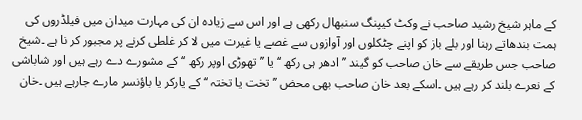کے ماہر شیخ رشید صاحب نے وکٹ کیپنگ سنبھال رکھی ہے اور اس سے زیادہ ان کی مہارت میدان میں فیلڈروں کی ہمت بندھاتے رہنا اور بلے باز کو اپنے چٹکلوں اور آوازوں سے غصے یا غیرت میں لا کر غلطی کرنے پر مجبور کر نا ہے ۔شیخ صاحب جس طریقے سے خان صاحب کو گیند ’’ ادھر ہی رکھ ‘‘ یا ’’ تھوڑی اوپر رکھ ‘‘ کے مشورے دے رہے ہیں اور شاباشی کے نعرے بلند کر رہے ہیں ۔اسکے بعد خان صاحب بھی محض ’’ تخت یا تختہ ‘‘ کے یارکر یا باؤنسر مارے جارہے ہیں ۔خان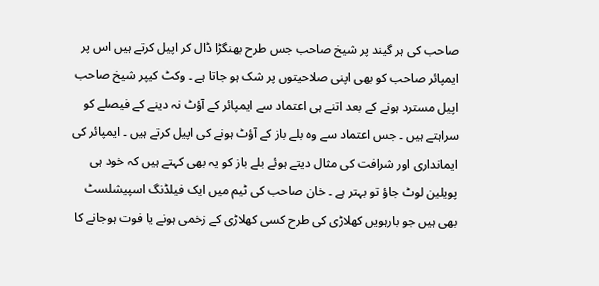صاحب کی ہر گیند پر شیخ صاحب جس طرح بھنگڑا ڈال کر اپیل کرتے ہیں اس پر ایمپائر صاحب کو بھی اپنی صلاحیتوں پر شک ہو جاتا ہے ۔ وکٹ کیپر شیخ صاحب اپیل مسترد ہونے کے بعد اتنے ہی اعتماد سے ایمپائر کے آؤٹ نہ دینے کے فیصلے کو سراہتے ہیں ۔ جس اعتماد سے وہ بلے باز کے آؤٹ ہونے کی اپیل کرتے ہیں ۔ ایمپائر کی ایمانداری اور شرافت کی مثال دیتے ہوئے بلے باز کو یہ بھی کہتے ہیں کہ خود ہی پویلین لوٹ جاؤ تو بہتر ہے ۔ خان صاحب کی ٹیم میں ایک فیلڈنگ اسپیشلسٹ بھی ہیں جو بارہویں کھلاڑی کی طرح کسی کھلاڑی کے زخمی ہونے یا فوت ہوجانے کا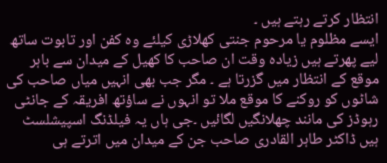انتظار کرتے رہتے ہیں ۔
ایسے مظلوم یا مرحوم جنتی کھلاڑی کیلئے وہ کفن اور تابوت ساتھ لیے پھرتے ہیں زیادہ وقت ان صاحب کا کھیل کے میدان سے باہر موقع کے انتظار میں گزرتا ہے ۔ مگر جب بھی انہیں میاں صاحب کی شاٹوں کو روکنے کا موقع ملا تو انہوں نے ساؤتھ افریقہ کے جانٹی رہوڈز کی مانند چھلانگیں لگائیں ۔جی ہاں یہ فیلڈنگ اسپیشلسٹ ہیں ڈاکٹر طاہر القادری صاحب جن کے میدان میں اترتے ہی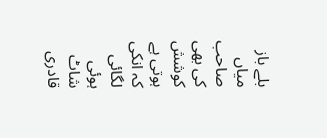بلے باز میاں صاحب کی بھی کوشش ہوتی ہے کہ انکی لگائی ہوئی شاٹ قادری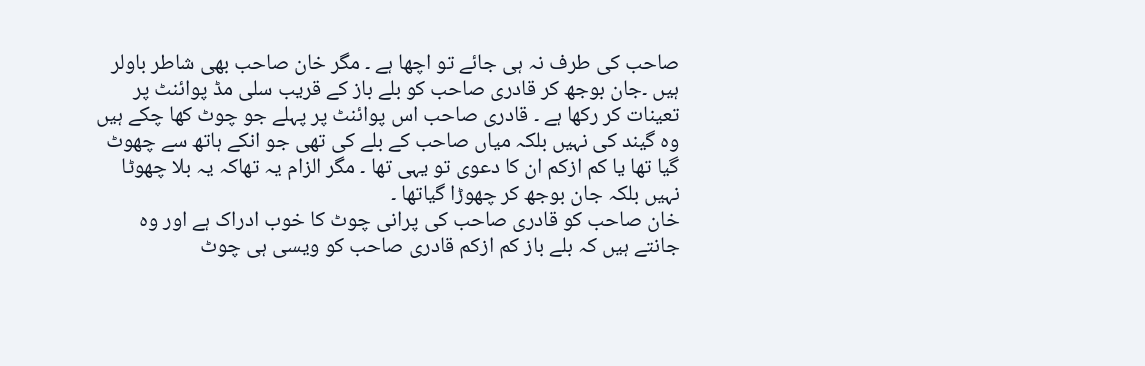صاحب کی طرف نہ ہی جائے تو اچھا ہے ۔ مگر خان صاحب بھی شاطر باولر ہیں ۔جان بوجھ کر قادری صاحب کو بلے باز کے قریب سلی مڈ پوائنٹ پر تعینات کر رکھا ہے ۔ قادری صاحب اس پوائنٹ پر پہلے جو چوٹ کھا چکے ہیں وہ گیند کی نہیں بلکہ میاں صاحب کے بلے کی تھی جو انکے ہاتھ سے چھوٹ گیا تھا یا کم ازکم ان کا دعوی تو یہی تھا ۔ مگر الزام یہ تھاکہ یہ بلا چھوٹا نہیں بلکہ جان بوجھ کر چھوڑا گیاتھا ۔
خان صاحب کو قادری صاحب کی پرانی چوٹ کا خوب ادراک ہے اور وہ جانتے ہیں کہ بلے باز کم ازکم قادری صاحب کو ویسی ہی چوٹ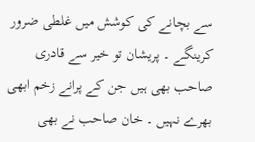سے بچانے کی کوشش میں غلطی ضرور کرینگے ۔ پریشان تو خیر سے قادری صاحب بھی ہیں جن کے پرانے زخم ابھی بھرے نہیں ۔ خان صاحب نے بھی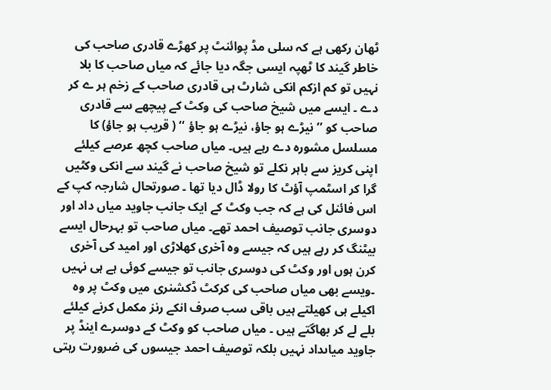ٹھان رکھی ہے کہ سلی مڈ پوائنٹ پر کھڑے قادری صاحب کی خاطر گیند کا ٹھپہ ایسی جگہ دیا جائے کہ میاں صاحب کا بلا نہیں تو کم ازکم انکی شارٹ ہی قادری صاحب کے زخم ہر ے کر دے ۔ ایسے میں شیخ صاحب کی وکٹ کے پیچھے سے قادری صاحب کو ’’ نیڑے ہو جاؤ، نیڑے ہو جاؤ ‘‘ ( قریب ہو جاؤ) کا مسلسل مشورہ دے رہے ہیں۔ میاں صاحب کچھ عرصے کیلئے اپنی کریز سے باہر نکلے تو شیخ صاحب نے گیند سے انکی وکٹیں گرا کر اسٹمپ آؤٹ کا رولا ڈال دیا تھا ۔ صورتحال شارجہ کپ کے اس فائنل کی ہے کہ جب وکٹ کے ایک جانب جاوید میاں داد اور دوسری جانب توصیف احمد تھے۔ میاں صاحب تو بہرحال ایسے بیٹنگ کر رہے ہیں کہ جیسے وہ آخری کھلاڑی اور امید کی آخری کرن ہوں اور وکٹ کی دوسری جانب تو جیسے کوئی ہے ہی نہیں ۔ویسے بھی میاں صاحب کی کرکٹ ڈکشنری میں وکٹ پر وہ اکیلے ہی کھیلتے ہیں باقی سب صرف انکے رنز مکمل کرنے کیلئے بلے لے کر بھاگتے ہیں ۔ میاں صاحب کو وکٹ کے دوسرے اینڈ پر جاوید میاںداد نہیں بلکہ توصیف احمد جیسوں کی ضرورت رہتی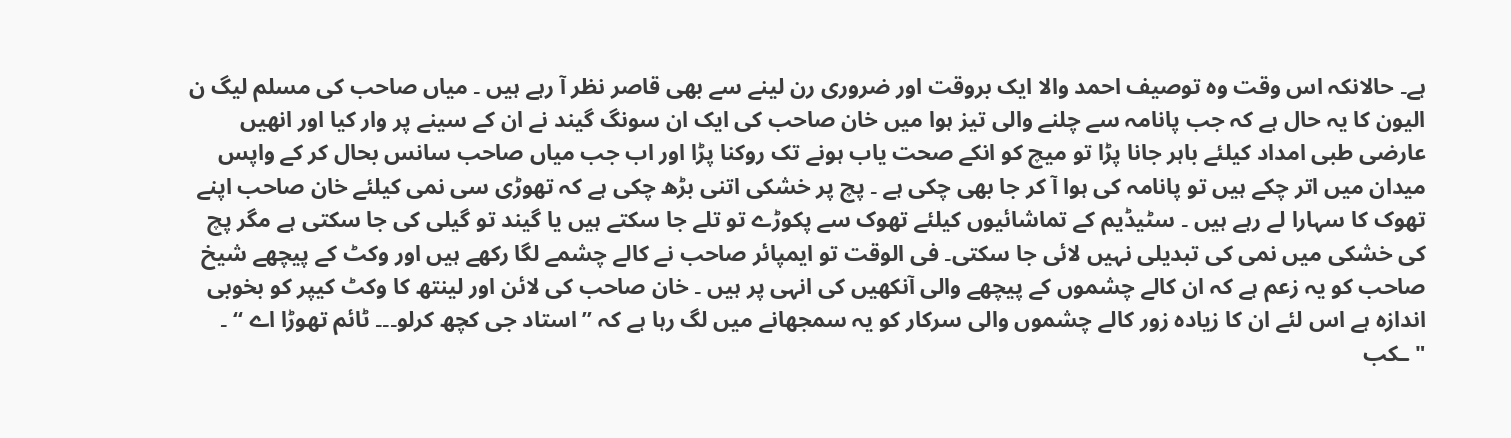ہے۔ حالانکہ اس وقت وہ توصیف احمد والا ایک بروقت اور ضروری رن لینے سے بھی قاصر نظر آ رہے ہیں ۔ میاں صاحب کی مسلم لیگ ن الیون کا یہ حال ہے کہ جب پانامہ سے چلنے والی تیز ہوا میں خان صاحب کی ایک ان سونگ گیند نے ان کے سینے پر وار کیا اور انھیں عارضی طبی امداد کیلئے باہر جانا پڑا تو میچ کو انکے صحت یاب ہونے تک روکنا پڑا اور اب جب میاں صاحب سانس بحال کر کے واپس میدان میں اتر چکے ہیں تو پانامہ کی ہوا آ کر جا بھی چکی ہے ۔ پچ پر خشکی اتنی بڑھ چکی ہے کہ تھوڑی سی نمی کیلئے خان صاحب اپنے تھوک کا سہارا لے رہے ہیں ۔ سٹیڈیم کے تماشائیوں کیلئے تھوک سے پکوڑے تو تلے جا سکتے ہیں یا گیند تو گیلی کی جا سکتی ہے مگر پچ کی خشکی میں نمی کی تبدیلی نہیں لائی جا سکتی۔ فی الوقت تو ایمپائر صاحب نے کالے چشمے لگا رکھے ہیں اور وکٹ کے پیچھے شیخ صاحب کو یہ زعم ہے کہ ان کالے چشموں کے پیچھے والی آنکھیں کی انہی پر ہیں ۔ خان صاحب کی لائن اور لینتھ کا وکٹ کیپر کو بخوبی اندازہ ہے اس لئے ان کا زیادہ زور کالے چشموں والی سرکار کو یہ سمجھانے میں لگ رہا ہے کہ ’’ استاد جی کچھ کرلو۔۔۔ ٹائم تھوڑا اے ‘‘ ۔
"ـکب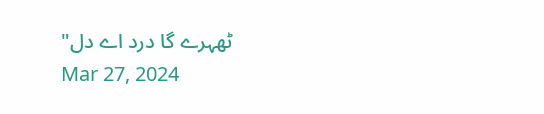ٹھہرے گا درد اے دل"
Mar 27, 2024